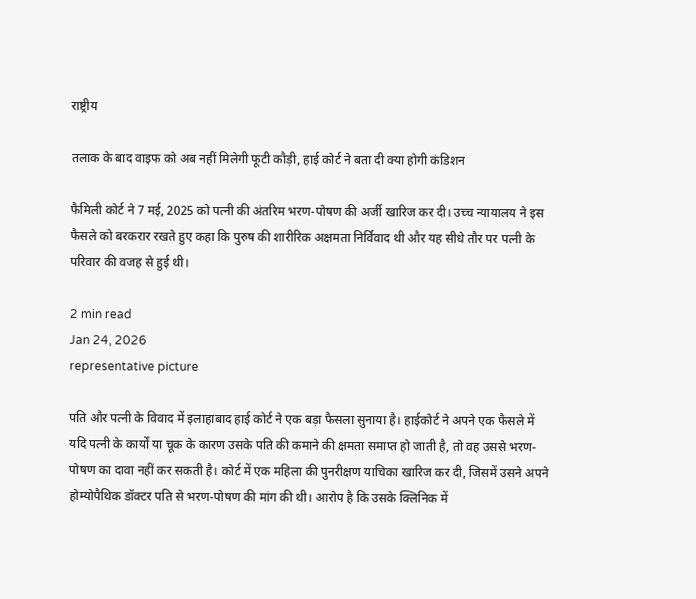राष्ट्रीय

तलाक के बाद वाइफ को अब नहीं मिलेगी फूटी कौड़ी, हाई कोर्ट ने बता दी क्या होगी कंडिशन

फैमिली कोर्ट ने 7 मई, 2025 को पत्नी की अंतरिम भरण-पोषण की अर्जी खारिज कर दी। उच्च न्यायालय ने इस फैसले को बरकरार रखते हुए कहा कि पुरुष की शारीरिक अक्षमता निर्विवाद थी और यह सीधे तौर पर पत्नी के परिवार की वजह से हुई थी।

2 min read
Jan 24, 2026
representative picture

पति और पत्नी के विवाद में इलाहाबाद हाई कोर्ट ने एक बड़ा फैसला सुनाया है। हाईकोर्ट ने अपने एक फैसले में यदि पत्नी के कार्यों या चूक के कारण उसके पति की कमाने की क्षमता समाप्त हो जाती है, तो वह उससे भरण-पोषण का दावा नहीं कर सकती है। कोर्ट में एक महिला की पुनरीक्षण याचिका खारिज कर दी, जिसमें उसने अपने होम्योपैथिक डॉक्टर पति से भरण-पोषण की मांग की थी। आरोप है कि उसके क्लिनिक में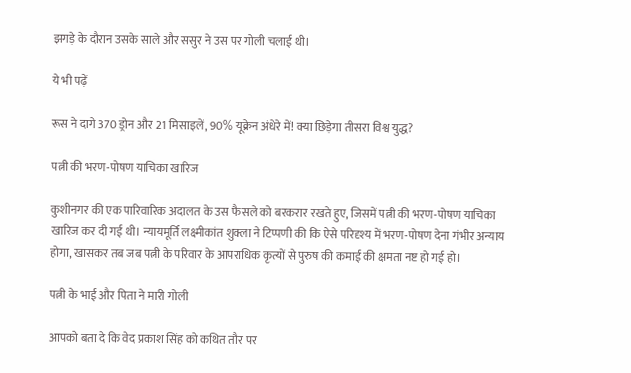झगड़े के दौरान उसके साले और ससुर ने उस पर गोली चलाई थी।

ये भी पढ़ें

रूस ने दागे 370 ड्रोन और 21 मिसाइलें, 90% यूक्रेन अंधेरे में! क्या छिड़ेगा तीसरा विश्व युद्ध?

पत्नी की भरण-पोषण याचिका खारिज

कुशीनगर की एक पारिवारिक अदालत के उस फैसले को बरकरार रखते हुए, जिसमें पत्नी की भरण-पोषण याचिका खारिज कर दी गई थी। न्यायमूर्ति लक्ष्मीकांत शुक्ला ने टिप्पणी की कि ऐसे परिदृश्य में भरण-पोषण देना गंभीर अन्याय होगा, खासकर तब जब पत्नी के परिवार के आपराधिक कृत्यों से पुरुष की कमाई की क्षमता नष्ट हो गई हो।

पत्नी के भाई और पिता ने मारी गोली

आपको बता दे कि वेद प्रकाश सिंह को कथित तौर पर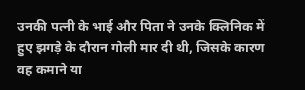उनकी पत्नी के भाई और पिता ने उनके क्लिनिक में हुए झगड़े के दौरान गोली मार दी थी, जिसके कारण वह कमाने या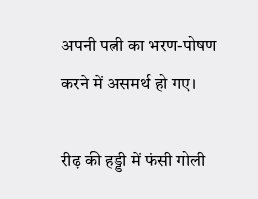अपनी पत्नी का भरण-पोषण करने में असमर्थ हो गए।

रीढ़ की हड्डी में फंसी गोली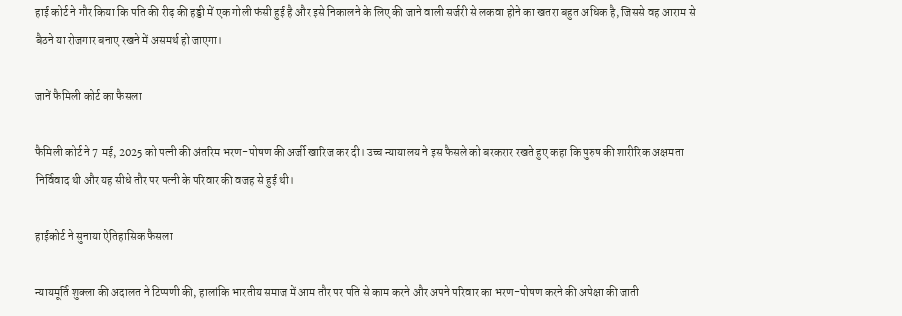हाई कोर्ट ने गौर किया कि पति की रीढ़ की हड्डी में एक गोली फंसी हुई है और इसे निकालने के लिए की जाने वाली सर्जरी से लकवा होने का खतरा बहुत अधिक है, जिससे वह आराम से बैठने या रोजगार बनाए रखने में असमर्थ हो जाएगा।

जानें फैमिली कोर्ट का फैसला

फैमिली कोर्ट ने 7 मई, 2025 को पत्नी की अंतरिम भरण-पोषण की अर्जी खारिज कर दी। उच्च न्यायालय ने इस फैसले को बरकरार रखते हुए कहा कि पुरुष की शारीरिक अक्षमता निर्विवाद थी और यह सीधे तौर पर पत्नी के परिवार की वजह से हुई थी।

हाईकोर्ट ने सुनाया ऐतिहासिक फैसला

न्यायमूर्ति शुक्ला की अदालत ने टिप्पणी की, हालांकि भारतीय समाज में आम तौर पर पति से काम करने और अपने परिवार का भरण-पोषण करने की अपेक्षा की जाती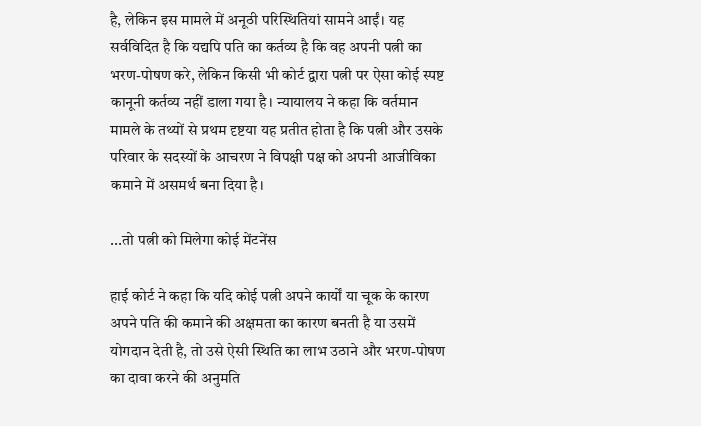है, लेकिन इस मामले में अनूठी परिस्थितियां सामने आईं। यह सर्वविदित है कि यद्यपि पति का कर्तव्य है कि वह अपनी पत्नी का भरण-पोषण करे, लेकिन किसी भी कोर्ट द्वारा पत्नी पर ऐसा कोई स्पष्ट कानूनी कर्तव्य नहीं डाला गया है। न्यायालय ने कहा कि वर्तमान मामले के तथ्यों से प्रथम दृष्टया यह प्रतीत होता है कि पत्नी और उसके परिवार के सदस्यों के आचरण ने विपक्षी पक्ष को अपनी आजीविका कमाने में असमर्थ बना दिया है।

...तो पत्नी को मिलेगा कोई मेंटनेंस

हाई कोर्ट ने कहा कि यदि कोई पत्नी अपने कार्यों या चूक के कारण अपने पति की कमाने की अक्षमता का कारण बनती है या उसमें योगदान देती है, तो उसे ऐसी स्थिति का लाभ उठाने और भरण-पोषण का दावा करने की अनुमति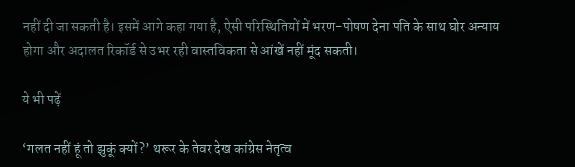नहीं दी जा सकती है। इसमें आगे कहा गया है, ऐसी परिस्थितियों में भरण-पोषण देना पति के साथ घोर अन्याय होगा और अदालत रिकॉर्ड से उभर रही वास्तविकता से आंखें नहीं मूंद सकती।

ये भी पढ़ें

‘गलत नहीं हूं तो झुकूं क्यों?’ थरूर के तेवर देख कांग्रेस नेतृत्व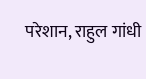परेशान, राहुल गांधी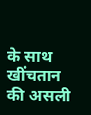के साथ खींचतान की असली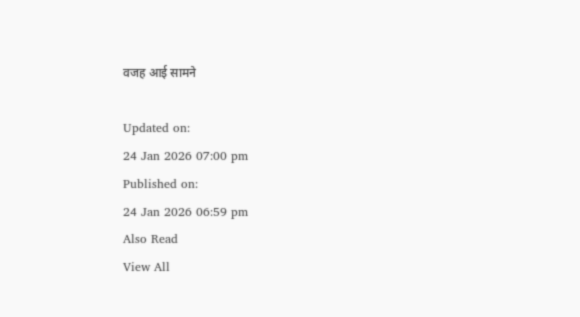वजह आई सामने

Updated on:
24 Jan 2026 07:00 pm
Published on:
24 Jan 2026 06:59 pm
Also Read
View All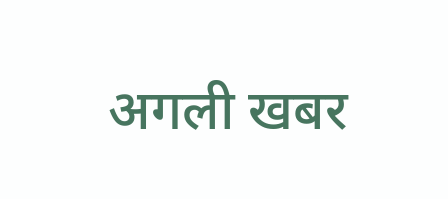अगली खबर